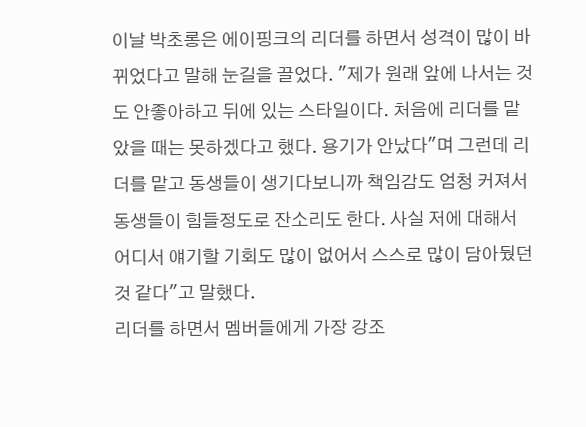이날 박초롱은 에이핑크의 리더를 하면서 성격이 많이 바뀌었다고 말해 눈길을 끌었다. "제가 원래 앞에 나서는 것도 안좋아하고 뒤에 있는 스타일이다. 처음에 리더를 맡았을 때는 못하겠다고 했다. 용기가 안났다"며 그런데 리더를 맡고 동생들이 생기다보니까 책임감도 엄청 커져서 동생들이 힘들정도로 잔소리도 한다. 사실 저에 대해서 어디서 얘기할 기회도 많이 없어서 스스로 많이 담아뒀던 것 같다"고 말했다.
리더를 하면서 멤버들에게 가장 강조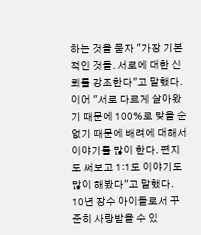하는 것을 묻자 "가장 기본적인 것들. 서로에 대한 신뢰를 강조한다"고 말했다. 이어 "서로 다르게 살아왔기 때문에 100%로 맞을 순 없기 때문에 배려에 대해서 이야기를 많이 한다. 편지도 써보고 1:1도 이야기도 많이 해봤다"고 말했다.
10년 장수 아이돌로서 꾸준히 사랑받을 수 있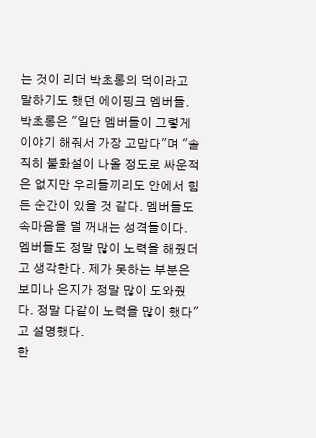는 것이 리더 박초롱의 덕이라고 말하기도 했던 에이핑크 멤버들. 박초롱은 "일단 멤버들이 그렇게 이야기 해줘서 가장 고맙다"며 "솔직히 불화설이 나올 정도로 싸운적은 없지만 우리들끼리도 안에서 힘든 순간이 있을 것 같다. 멤버들도 속마음을 덜 꺼내는 성격들이다. 멤버들도 정말 많이 노력을 해줬더고 생각한다. 제가 못하는 부분은 보미나 은지가 정말 많이 도와줬다. 정말 다같이 노력을 많이 했다"고 설명했다.
한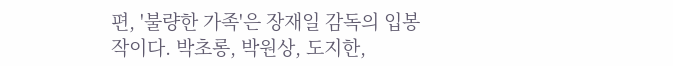편, '불량한 가족'은 장재일 감독의 입봉작이다. 박초롱, 박원상, 도지한,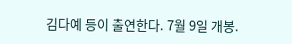김다예 등이 출연한다. 7월 9일 개봉.